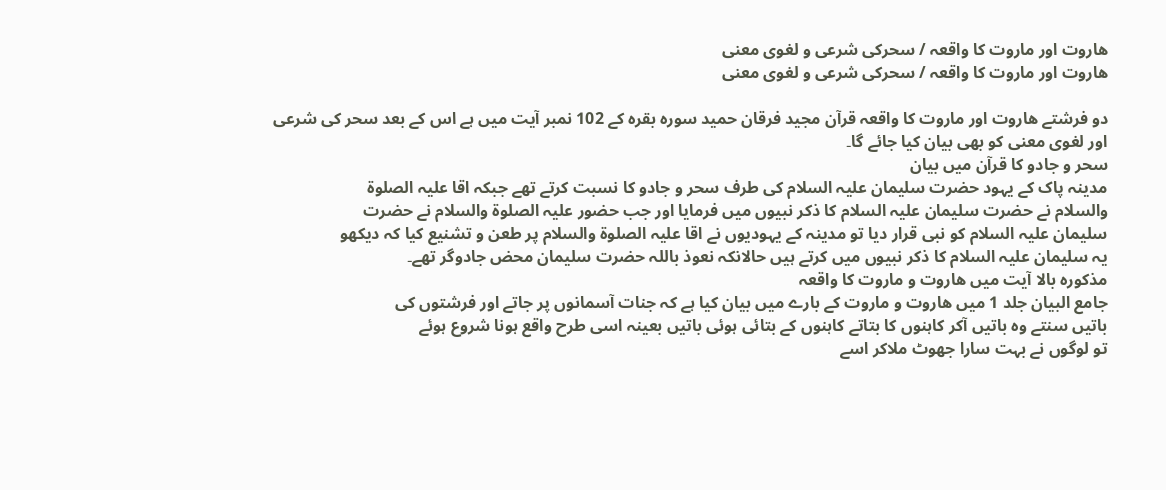ھاروت اور ماروت کا واقعہ / سحرکی شرعی و لغوی معنی
ھاروت اور ماروت کا واقعہ / سحرکی شرعی و لغوی معنی

دو فرشتے ھاروت اور ماروت کا واقعہ قرآن مجید فرقان حمید سورہ بقرہ کے 102 نمبر آیت میں ہے اس کے بعد سحر کی شرعی اور لغوی معنی کو بھی بیان کیا جائے گا۔
سحر و جادو کا قرآن میں بیان
مدینہ پاک کے یہود حضرت سلیمان علیہ السلام کی طرف سحر و جادو کا نسبت کرتے تھے جبکہ اقا علیہ الصلوۃ
والسلام نے حضرت سلیمان علیہ السلام کا ذکر نبیوں میں فرمایا اور جب حضور علیہ الصلوۃ والسلام نے حضرت
سلیمان علیہ السلام کو نبی قرار دیا تو مدینہ کے یہودیوں نے اقا علیہ الصلوۃ والسلام پر طعن و تشنیع کیا کہ دیکھو
یہ سلیمان علیہ السلام کا ذکر نبیوں میں کرتے ہیں حالانکہ نعوذ باللہ حضرت سلیمان محض جادوگر تھے۔
مذکورہ بالا آیت میں ھاروت و ماروت کا واقعہ
جامع البیان جلد 1 میں ھاروت و ماروت کے بارے میں بیان کیا ہے کہ جنات آسمانوں پر جاتے اور فرشتوں کی
باتیں سنتے وہ باتیں آکر کاہنوں کا بتاتے کاہنوں کے بتائی ہوئی باتیں بعینہ اسی طرح واقع ہونا شروع ہوئے
تو لوگوں نے بہت سارا جھوٹ ملاکر اسے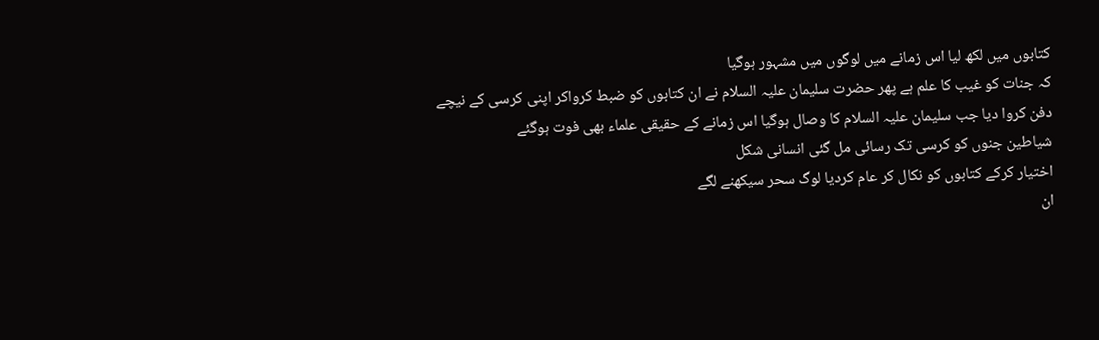کتابوں میں لکھ لیا اس زمانے میں لوگوں میں مشہور ہوگیا
کہ جنات کو غیب کا علم ہے پھر حضرت سلیمان علیہ السلام نے ان کتابوں کو ضبط کرواکر اپنی کرسی کے نیچے
دفن کروا دیا جب سلیمان علیہ السلام کا وصال ہوگیا اس زمانے کے حقیقی علماء بھی فوت ہوگئے
شیاطین جنوں کو کرسی تک رسائی مل گئی انسانی شکل
اختیار کرکے کتابوں کو نکال کر عام کردیا لوگ سحر سیکھنے لگے
ان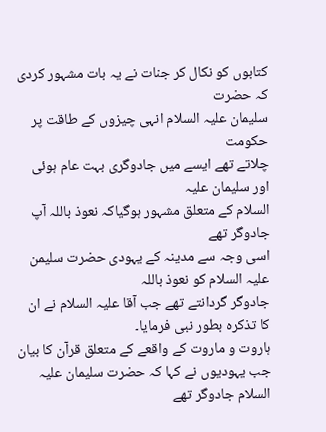کتابوں کو نکال کر جنات نے یہ بات مشہور کردی کہ حضرت
سلیمان علیہ السلام انہی چیزوں کے طاقت پر حکومت
چلاتے تھے ایسے میں جادوگری بہت عام ہوئی اور سلیمان علیہ
السلام کے متعلق مشہور ہوگیاکہ نعوذ باللہ آپ جادوگر تھے
اسی وجہ سے مدینہ کے یہودی حضرت سلیمن علیہ السلام کو نعوذ باللہ
جادوگر گردانتے تھے جب آقا علیہ السلام نے ان کا تذکرہ بطور نبی فرمایا۔
ہاروت و ماروت کے واقعے کے متعلق قرآن کا بیان
جب یہودیوں نے کہا کہ حضرت سلیمان علیہ السلام جادوگر تھے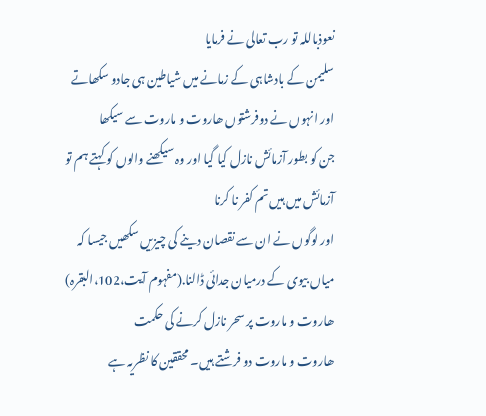نعوذباللہ تو رب تعالی نے فرمایا
سلیمن کے بادشاہی کے زمانے میں شیاطین ہی جادو سکھاتے
اور انہوں نے دوفرشتوں ھاروت و ماروت سے سیکھا
جن کو بطور آزمائش نازل کیا گیا اور وہ سیکھنے والوں کو کہتے ہم تو آزمائش میں ہیں تم کفر نا کرنا
اور لوگوں نے ان سے نقصان دینے کی چیزیں سکھیں جیسا کہ
میاں بیوی کے درمیان جدائی ڈالنا.(مفہوم آیت،102،البقرہ)
ھاروت و ماروت پر سحر نازل کرنے کی حکمت
ھاروت و ماروت دو فرشتے ہیں۔ محققین کا نظریہ ہے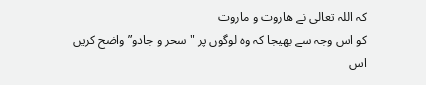کہ اللہ تعالی نے ھاروت و ماروت
کو اس وجہ سے بھیجا کہ وہ لوگوں پر "سحر و جادو” واضح کریں
اس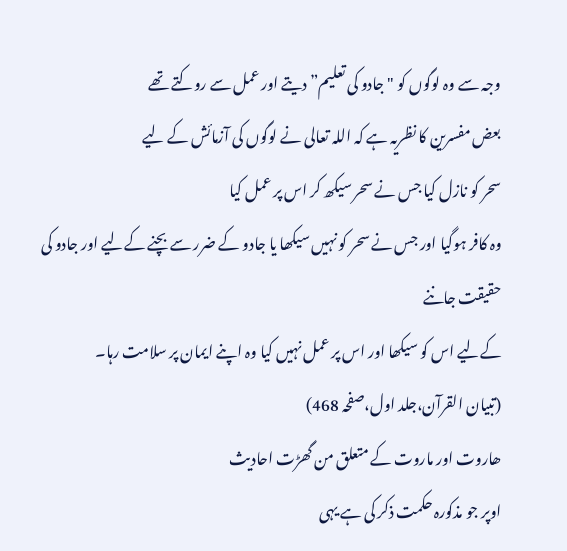وجہ سے وہ لوگوں کو "جادو کی تعلیم” دیتے اور عمل سے روکتے تھے
بعض مفسرین کا نظریہ ہے کہ اللہ تعالی نے لوگوں کی آزمائش کے لیے
سحر کو نازل کیا جس نے سحر سیکھ کر اس پر عمل کیا
وہ کافر ہوگیا اور جس نے سحر کو نہیں سیکھا یا جادو کے ضرر سے بچنے کےلیے اور جادو کی حقیقت جاننے
کےلیے اس کو سیکھا اور اس پر عمل نہیں کیا وہ اپنے ایمان پر سلامت رہا۔
(تبیان القرآن،جلد اول،صفحہ 468)
ھاروت اور ماروت کے متعلق من گھڑت احادیث
اوپر جو مذکورہ حکمت ذکر کی ہے یہی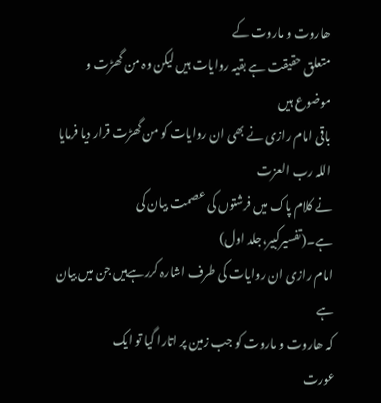ھاروت و ماروت کے
متعلق حقیقت ہے بقیہ روایات ہیں لیکن وہ من گھڑت و موضوع ہیں
باقی امام رازی نے بھی ان روایات کو من گھڑت قرار دیا فرمایا اللہ رب العزت
نے کلام پاک میں فرشتوں کی عصمت بیان کی ہے۔(تفسیرکبیر،جلد اول)
امام رازی ان روایات کی طرف اشارہ کررہےہیں جن میں بیان ہے
کہ ھاروت و ماروت کو جب زمین پر اتارا گیا تو ایک
عورت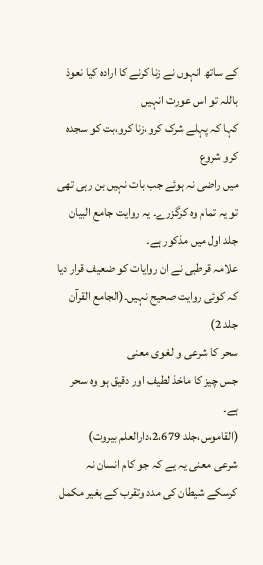کے ساتھ انہوں نے زنا کرنے کا ارادہ کیا نعوذ باللہ تو اس عورت انہیں
کہا کہ پہلے شرک کرو،زنا کرو،بت کو سجدہ کرو شروع
میں راضی نہ ہوئے جب بات نہیں بن رہی تھی تو یہ تمام وہ کرگزرے۔ یہ روایت جامع البیان جلد اول میں مذکور ہے۔
علامہ قرطبی نے ان روایات کو ضعیف قرار دیا کہ کوئی روایت صحیح نہیں۔(الجامع القرآن جلد 2)
سحر کا شرعی و لغوی معنی
جس چیز کا ماخذ لطیف اور دقیق ہو وہ سحر ہے۔
(القاموس،جلد 2،679،دارالعلم بیروت)
شرعی معنی یہ یے کہ جو کام انسان نہ کرسکے شیطان کی مدد وتقرب کے بغیر مکمل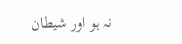نہ ہو اور شیطان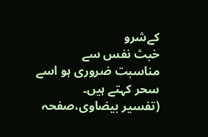کےشرو
خبث نفس سے
مناسبت ضروری ہو اسے سحر کہتے ہیں۔
(تفسیر بیضاوی،صفحہ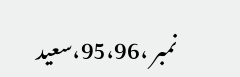نمبر ،95،96،سعید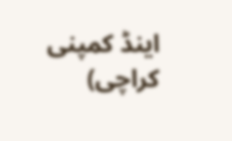اینڈ کمپنی کراچی)